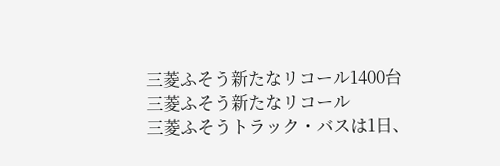三菱ふそう新たなリコール1400台
三菱ふそう新たなリコール
三菱ふそうトラック・バスは1日、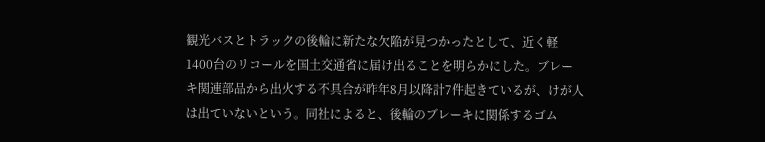観光バスとトラックの後輪に新たな欠陥が見つかったとして、近く軽1400台のリコールを国土交通省に届け出ることを明らかにした。ブレーキ関連部品から出火する不具合が昨年8月以降計7件起きているが、けが人は出ていないという。同社によると、後輪のブレーキに関係するゴム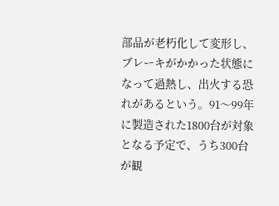部品が老朽化して変形し、ブレーキがかかった状態になって過熱し、出火する恐れがあるという。91〜99年に製造された1800台が対象となる予定で、うち300台が観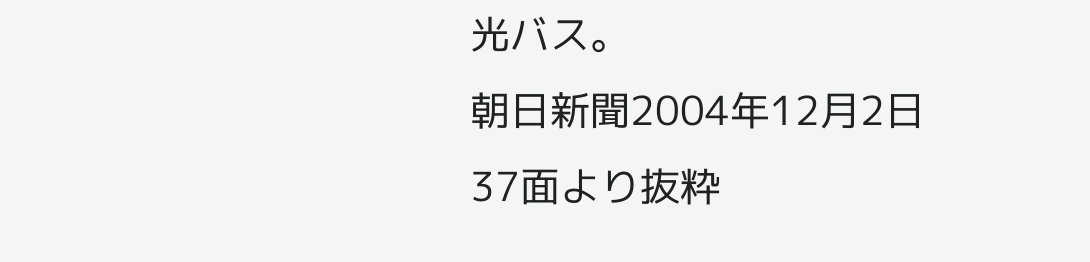光バス。
朝日新聞2004年12月2日37面より抜粋